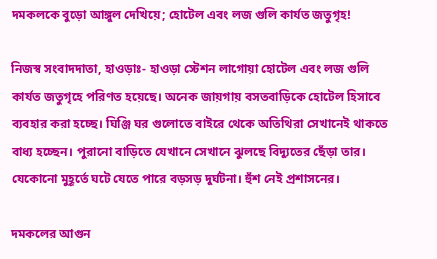দমকলকে বুড়ো আঙ্গুল দেখিয়ে; হোটেল এবং লজ গুলি কার্যত জতুগৃহ!

নিজস্ব সংবাদদাতা, হাওড়াঃ- হাওড়া স্টেশন লাগোয়া হোটেল এবং লজ গুলি কার্যত জতুগৃহে পরিণত হয়েছে। অনেক জায়গায় বসতবাড়িকে হোটেল হিসাবে ব্যবহার করা হচ্ছে। ঘিঞ্জি ঘর গুলোতে বাইরে থেকে অতিথিরা সেখানেই থাকতে বাধ্য হচ্ছেন। পুরানো বাড়িতে যেখানে সেখানে ঝুলছে বিদ্যুতের ছেঁড়া তার। যেকোনো মুহূর্তে ঘটে যেতে পারে বড়সড় দুর্ঘটনা। হুঁশ নেই প্রশাসনের।

দমকলের আগুন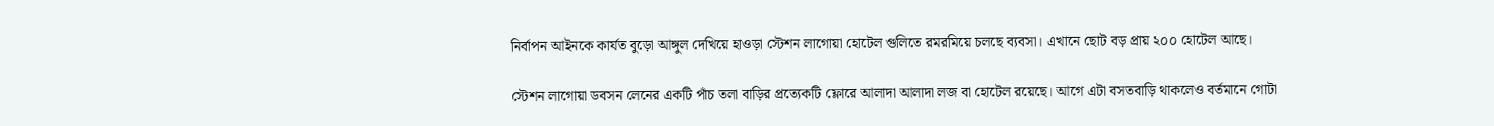নির্বাপন আইনকে কার্যত বুড়ো আঙ্গুল দেখিয়ে হাওড়া স্টেশন লাগোয়া হোটেল গুলিতে রমরমিয়ে চলছে ব্যবসা। এখানে ছোট বড় প্রায় ২০০ হোটেল আছে।

স্টেশন লাগোয়া ডবসন লেনের একটি পাঁচ তলা বাড়ির প্রত্যেকটি ফ্লোরে আলাদা আলাদা লজ বা হোটেল রয়েছে। আগে এটা বসতবাড়ি থাকলেও বর্তমানে গোটা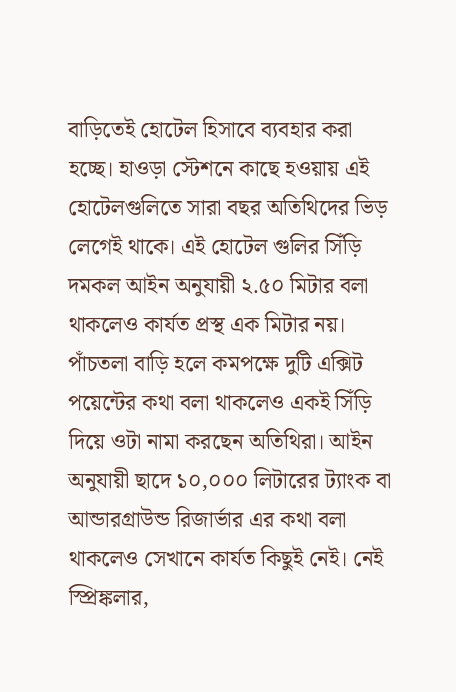বাড়িতেই হোটেল হিসাবে ব্যবহার করা হচ্ছে। হাওড়া স্টেশনে কাছে হওয়ায় এই হোটেলগুলিতে সারা বছর অতিথিদের ভিড় লেগেই থাকে। এই হোটেল গুলির সিঁড়ি দমকল আইন অনুযায়ী ২.৫০ মিটার বলা থাকলেও কার্যত প্রস্থ এক মিটার নয়। পাঁচতলা বাড়ি হলে কমপক্ষে দুটি এক্সিট পয়েন্টের কথা বলা থাকলেও একই সিঁড়ি দিয়ে ওটা নামা করছেন অতিথিরা। আইন অনুযায়ী ছাদে ১০,০০০ লিটারের ট্যাংক বা আন্ডারগ্রাউন্ড রিজার্ভার এর কথা বলা থাকলেও সেখানে কার্যত কিছুই নেই। নেই স্প্রিঙ্কলার,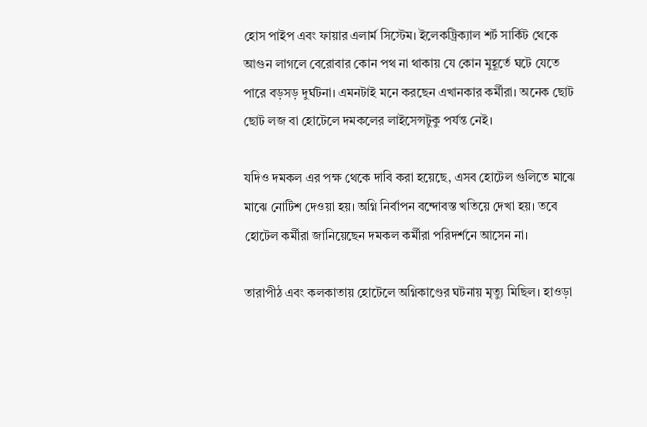হোস পাইপ এবং ফায়ার এলার্ম সিস্টেম। ইলেকট্রিক্যাল শর্ট সার্কিট থেকে আগুন লাগলে বেরোবার কোন পথ না থাকায় যে কোন মুহূর্তে ঘটে যেতে পারে বড়সড় দুর্ঘটনা। এমনটাই মনে করছেন এখানকার কর্মীরা। অনেক ছোট ছোট লজ বা হোটেলে দমকলের লাইসেন্সটুকু পর্যন্ত নেই।

যদিও দমকল এর পক্ষ থেকে দাবি করা হয়েছে, এসব হোটেল গুলিতে মাঝে মাঝে নোটিশ দেওয়া হয়। অগ্নি নির্বাপন বন্দোবস্ত খতিয়ে দেখা হয়। তবে হোটেল কর্মীরা জানিয়েছেন দমকল কর্মীরা পরিদর্শনে আসেন না।

তারাপীঠ এবং কলকাতায় হোটেলে অগ্নিকাণ্ডের ঘটনায় মৃত্যু মিছিল। হাওড়া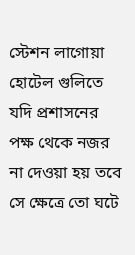স্টেশন লাগোয়া হোটেল গুলিতে যদি প্রশাসনের পক্ষ থেকে নজর না দেওয়া হয় তবে সে ক্ষেত্রে তো ঘটে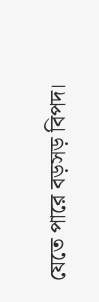যেতে পারে বড়সড় বিপদ।